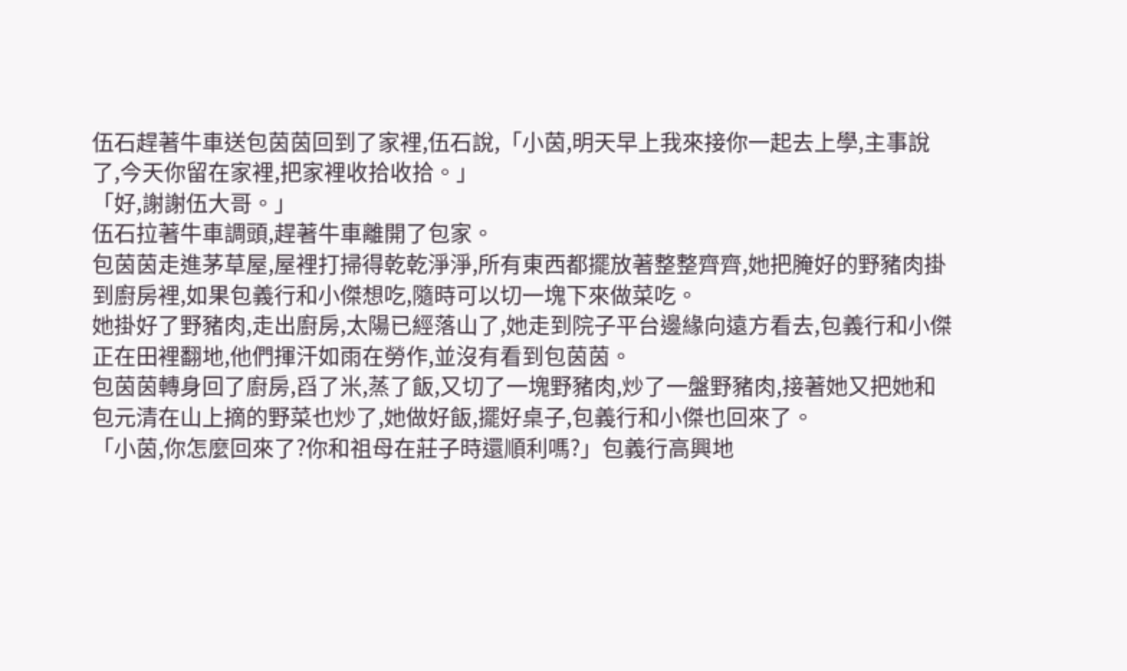伍石趕著牛車送包茵茵回到了家裡,伍石說,「小茵,明天早上我來接你一起去上學,主事說了,今天你留在家裡,把家裡收拾收拾。」
「好,謝謝伍大哥。」
伍石拉著牛車調頭,趕著牛車離開了包家。
包茵茵走進茅草屋,屋裡打掃得乾乾淨淨,所有東西都擺放著整整齊齊,她把腌好的野豬肉掛到廚房裡,如果包義行和小傑想吃,隨時可以切一塊下來做菜吃。
她掛好了野豬肉,走出廚房,太陽已經落山了,她走到院子平台邊緣向遠方看去,包義行和小傑正在田裡翻地,他們揮汗如雨在勞作,並沒有看到包茵茵。
包茵茵轉身回了廚房,舀了米,蒸了飯,又切了一塊野豬肉,炒了一盤野豬肉,接著她又把她和包元清在山上摘的野菜也炒了,她做好飯,擺好桌子,包義行和小傑也回來了。
「小茵,你怎麼回來了?你和祖母在莊子時還順利嗎?」包義行高興地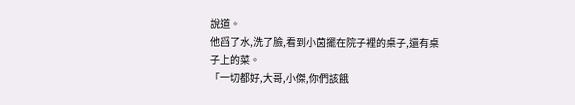說道。
他舀了水,洗了臉,看到小茵擺在院子裡的桌子,還有桌子上的菜。
「一切都好,大哥,小傑,你們該餓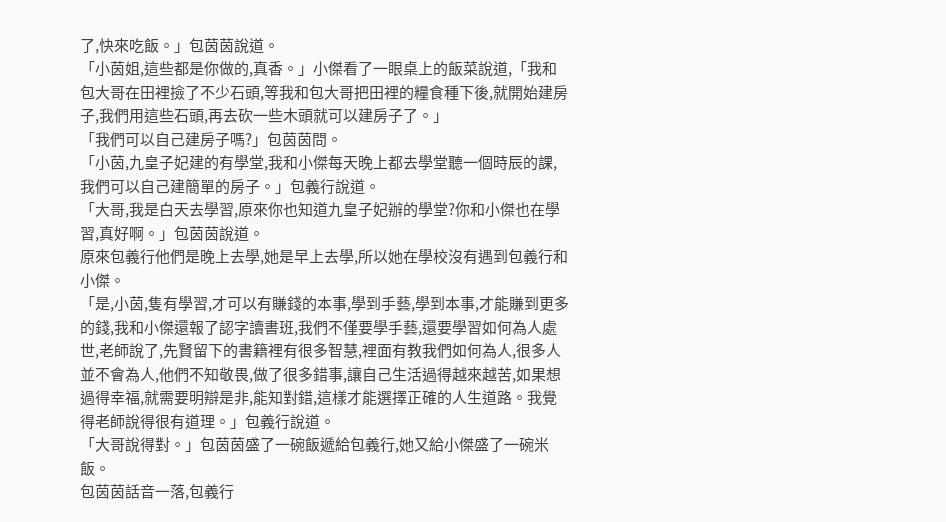了,快來吃飯。」包茵茵說道。
「小茵姐,這些都是你做的,真香。」小傑看了一眼桌上的飯菜說道,「我和包大哥在田裡撿了不少石頭,等我和包大哥把田裡的糧食種下後,就開始建房子,我們用這些石頭,再去砍一些木頭就可以建房子了。」
「我們可以自己建房子嗎?」包茵茵問。
「小茵,九皇子妃建的有學堂,我和小傑每天晚上都去學堂聽一個時辰的課,我們可以自己建簡單的房子。」包義行說道。
「大哥,我是白天去學習,原來你也知道九皇子妃辦的學堂?你和小傑也在學習,真好啊。」包茵茵說道。
原來包義行他們是晚上去學,她是早上去學,所以她在學校沒有遇到包義行和小傑。
「是,小茵,隻有學習,才可以有賺錢的本事,學到手藝,學到本事,才能賺到更多的錢,我和小傑還報了認字讀書班,我們不僅要學手藝,還要學習如何為人處世,老師說了,先賢留下的書籍裡有很多智慧,裡面有教我們如何為人,很多人並不會為人,他們不知敬畏,做了很多錯事,讓自己生活過得越來越苦,如果想過得幸福,就需要明辯是非,能知對錯,這樣才能選擇正確的人生道路。我覺得老師說得很有道理。」包義行說道。
「大哥說得對。」包茵茵盛了一碗飯遞給包義行,她又給小傑盛了一碗米飯。
包茵茵話音一落,包義行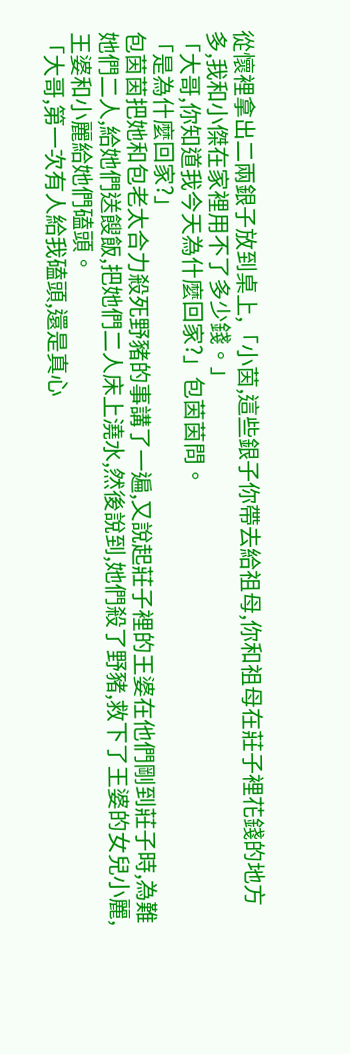從懷裡拿出二兩銀子放到桌上,「小茵,這些銀子你帶去給祖母,你和祖母在莊子裡花錢的地方多,我和小傑在家裡用不了多少錢。」
「大哥,你知道我今天為什麼回家?」包茵茵問。
「是為什麼回家?」
包茵茵把她和包老太合力殺死野豬的事講了一遍,又說起莊子裡的王婆在他們剛到莊子時,為難她們二人,給她們送餿飯,把她們二人床上澆水,然後說到,她們殺了野豬,救下了王婆的女兒小麗,王婆和小麗給她們磕頭。
「大哥,第一次有人給我磕頭,還是真心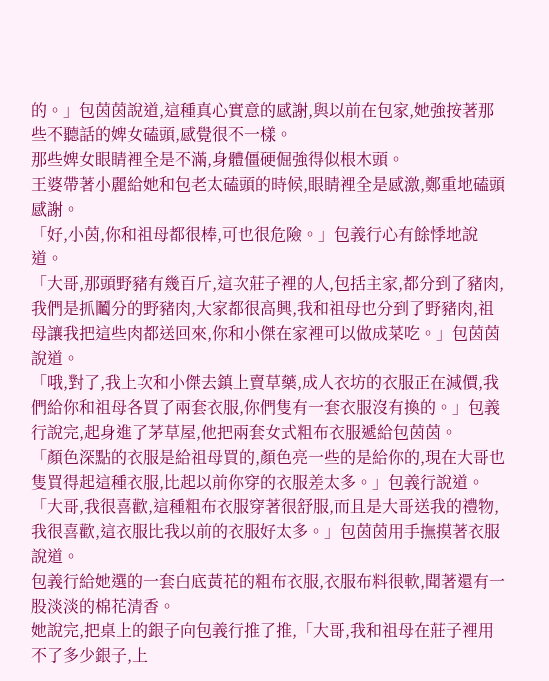的。」包茵茵說道,這種真心實意的感謝,與以前在包家,她強按著那些不聽話的婢女磕頭,感覺很不一樣。
那些婢女眼睛裡全是不滿,身體僵硬倔強得似根木頭。
王婆帶著小麗給她和包老太磕頭的時候,眼睛裡全是感激,鄭重地磕頭感謝。
「好,小茵,你和祖母都很棒,可也很危險。」包義行心有餘悸地說道。
「大哥,那頭野豬有幾百斤,這次莊子裡的人,包括主家,都分到了豬肉,我們是抓鬮分的野豬肉,大家都很高興,我和祖母也分到了野豬肉,祖母讓我把這些肉都送回來,你和小傑在家裡可以做成菜吃。」包茵茵說道。
「哦,對了,我上次和小傑去鎮上賣草藥,成人衣坊的衣服正在減價,我們給你和祖母各買了兩套衣服,你們隻有一套衣服沒有換的。」包義行說完,起身進了茅草屋,他把兩套女式粗布衣服遞給包茵茵。
「顏色深點的衣服是給祖母買的,顏色亮一些的是給你的,現在大哥也隻買得起這種衣服,比起以前你穿的衣服差太多。」包義行說道。
「大哥,我很喜歡,這種粗布衣服穿著很舒服,而且是大哥送我的禮物,我很喜歡,這衣服比我以前的衣服好太多。」包茵茵用手撫摸著衣服說道。
包義行給她選的一套白底黃花的粗布衣服,衣服布料很軟,聞著還有一股淡淡的棉花清香。
她說完,把桌上的銀子向包義行推了推,「大哥,我和祖母在莊子裡用不了多少銀子,上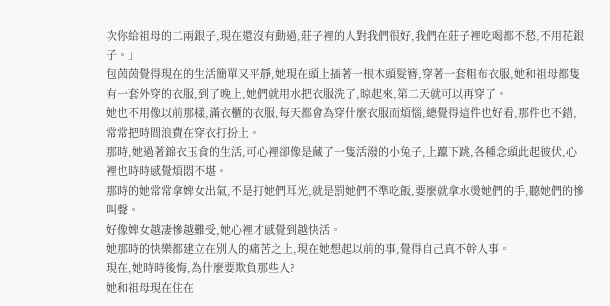次你給祖母的二兩銀子,現在還沒有動過,莊子裡的人對我們很好,我們在莊子裡吃喝都不愁,不用花銀子。」
包茵茵覺得現在的生活簡單又平靜,她現在頭上插著一根木頭髮簪,穿著一套粗布衣服,她和祖母都隻有一套外穿的衣服,到了晚上,她們就用水把衣服洗了,晾起來,第二天就可以再穿了。
她也不用像以前那樣,滿衣櫃的衣服,每天都會為穿什麼衣服而煩惱,總覺得這件也好看,那件也不錯,常常把時間浪費在穿衣打扮上。
那時,她過著錦衣玉食的生活,可心裡卻像是藏了一隻活潑的小兔子,上躥下跳,各種念頭此起彼伏,心裡也時時感覺煩悶不堪。
那時的她常常拿婢女出氣,不是打她們耳光,就是罰她們不準吃飯,要麼就拿水燙她們的手,聽她們的慘叫聲。
好像婢女越凄慘越難受,她心裡才感覺到越快活。
她那時的快樂都建立在別人的痛苦之上,現在她想起以前的事,覺得自己真不幹人事。
現在,她時時後悔,為什麼要欺負那些人?
她和祖母現在住在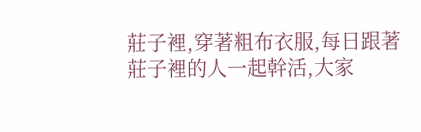莊子裡,穿著粗布衣服,每日跟著莊子裡的人一起幹活,大家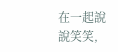在一起說說笑笑,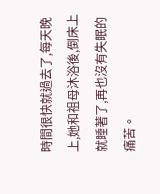時間很快就過去了,每天晚上,她和祖母沐浴後,倒床上就睡著了,再也沒有失眠的痛苦。